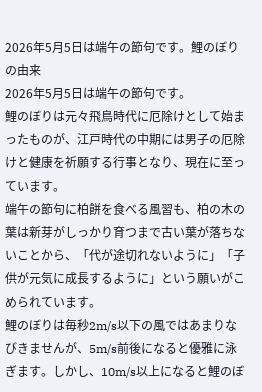2026年5月5日は端午の節句です。鯉のぼりの由来
2026年5月5日は端午の節句です。
鯉のぼりは元々飛鳥時代に厄除けとして始まったものが、江戸時代の中期には男子の厄除けと健康を祈願する行事となり、現在に至っています。
端午の節句に柏餅を食べる風習も、柏の木の葉は新芽がしっかり育つまで古い葉が落ちないことから、「代が途切れないように」「子供が元気に成長するように」という願いがこめられています。
鯉のぼりは毎秒2m/s以下の風ではあまりなびきませんが、5m/s前後になると優雅に泳ぎます。しかし、10m/s以上になると鯉のぼ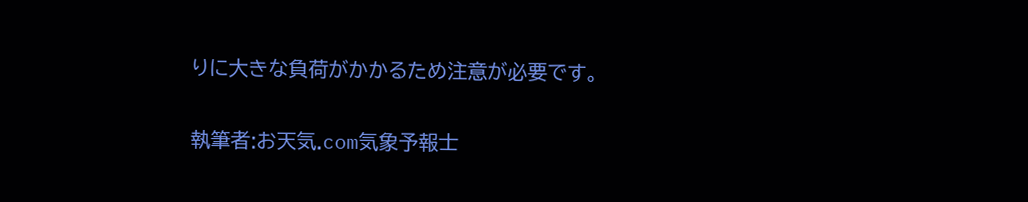りに大きな負荷がかかるため注意が必要です。

執筆者:お天気.com気象予報士